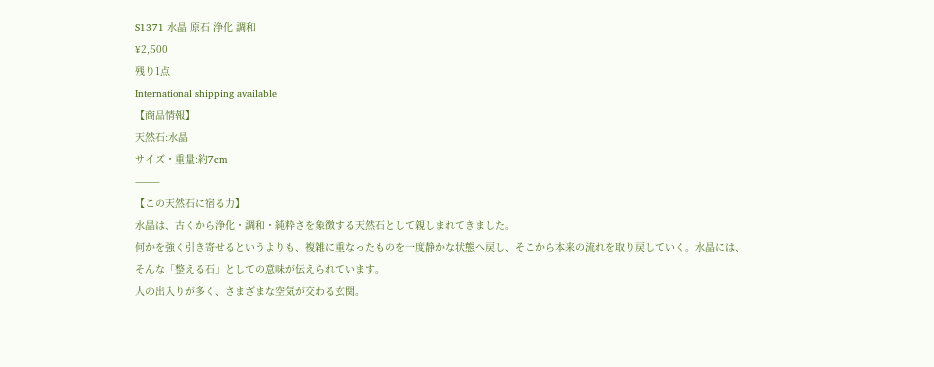S1371 水晶 原石 浄化 調和
¥2,500
残り1点
International shipping available
【商品情報】
天然石:水晶
サイズ・重量:約7cm
⸻
【この天然石に宿る力】
水晶は、古くから浄化・調和・純粋さを象徴する天然石として親しまれてきました。
何かを強く引き寄せるというよりも、複雑に重なったものを一度静かな状態へ戻し、そこから本来の流れを取り戻していく。水晶には、そんな「整える石」としての意味が伝えられています。
人の出入りが多く、さまざまな空気が交わる玄関。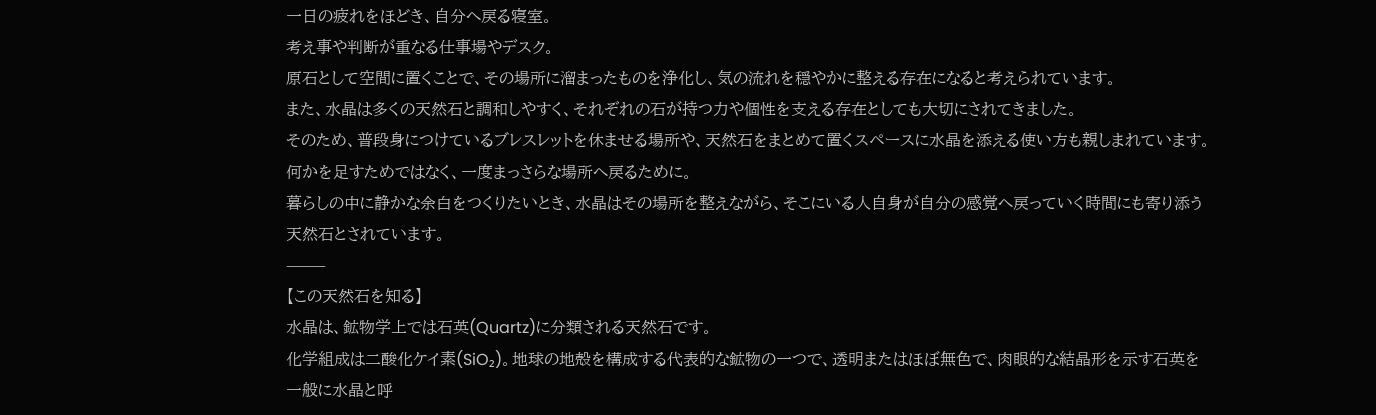一日の疲れをほどき、自分へ戻る寝室。
考え事や判断が重なる仕事場やデスク。
原石として空間に置くことで、その場所に溜まったものを浄化し、気の流れを穏やかに整える存在になると考えられています。
また、水晶は多くの天然石と調和しやすく、それぞれの石が持つ力や個性を支える存在としても大切にされてきました。
そのため、普段身につけているブレスレットを休ませる場所や、天然石をまとめて置くスペースに水晶を添える使い方も親しまれています。
何かを足すためではなく、一度まっさらな場所へ戻るために。
暮らしの中に静かな余白をつくりたいとき、水晶はその場所を整えながら、そこにいる人自身が自分の感覚へ戻っていく時間にも寄り添う天然石とされています。
⸻
【この天然石を知る】
水晶は、鉱物学上では石英(Quartz)に分類される天然石です。
化学組成は二酸化ケイ素(SiO₂)。地球の地殻を構成する代表的な鉱物の一つで、透明またはほぼ無色で、肉眼的な結晶形を示す石英を一般に水晶と呼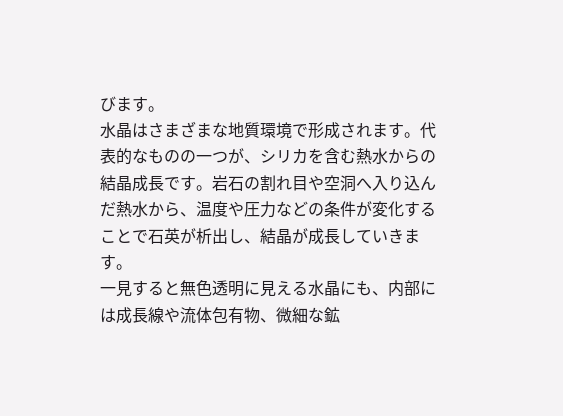びます。
水晶はさまざまな地質環境で形成されます。代表的なものの一つが、シリカを含む熱水からの結晶成長です。岩石の割れ目や空洞へ入り込んだ熱水から、温度や圧力などの条件が変化することで石英が析出し、結晶が成長していきます。
一見すると無色透明に見える水晶にも、内部には成長線や流体包有物、微細な鉱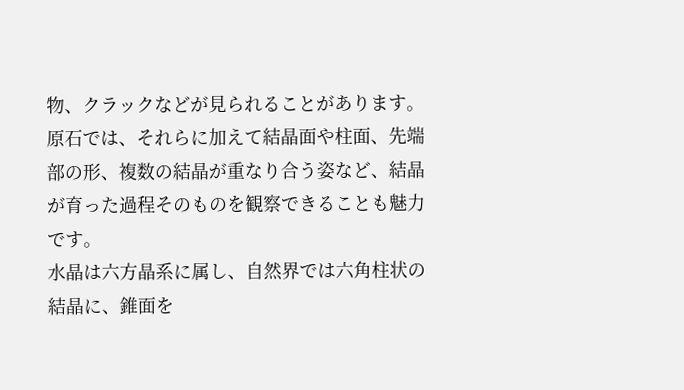物、クラックなどが見られることがあります。
原石では、それらに加えて結晶面や柱面、先端部の形、複数の結晶が重なり合う姿など、結晶が育った過程そのものを観察できることも魅力です。
水晶は六方晶系に属し、自然界では六角柱状の結晶に、錐面を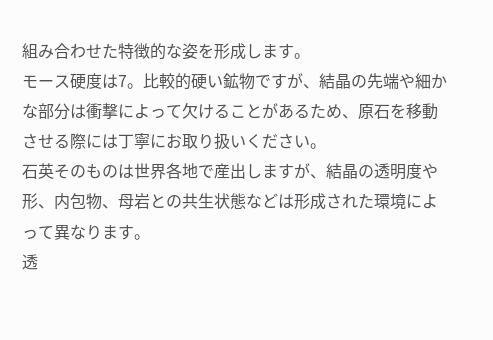組み合わせた特徴的な姿を形成します。
モース硬度は7。比較的硬い鉱物ですが、結晶の先端や細かな部分は衝撃によって欠けることがあるため、原石を移動させる際には丁寧にお取り扱いください。
石英そのものは世界各地で産出しますが、結晶の透明度や形、内包物、母岩との共生状態などは形成された環境によって異なります。
透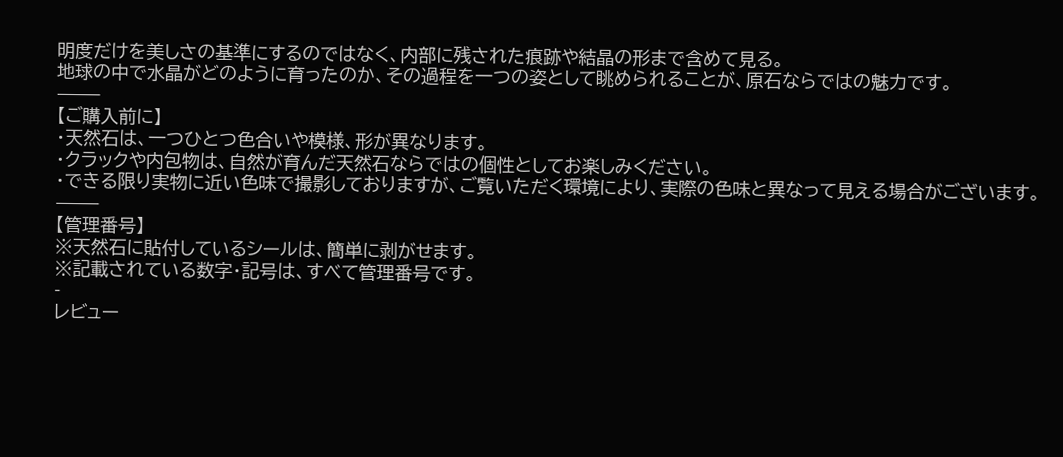明度だけを美しさの基準にするのではなく、内部に残された痕跡や結晶の形まで含めて見る。
地球の中で水晶がどのように育ったのか、その過程を一つの姿として眺められることが、原石ならではの魅力です。
⸻
【ご購入前に】
・天然石は、一つひとつ色合いや模様、形が異なります。
・クラックや内包物は、自然が育んだ天然石ならではの個性としてお楽しみください。
・できる限り実物に近い色味で撮影しておりますが、ご覧いただく環境により、実際の色味と異なって見える場合がございます。
⸻
【管理番号】
※天然石に貼付しているシールは、簡単に剥がせます。
※記載されている数字・記号は、すべて管理番号です。
-
レビュー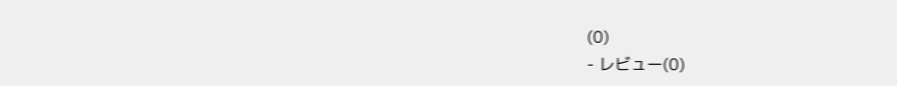(0)
- レビュー(0)